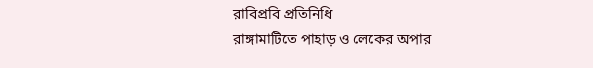রাবিপ্রবি প্রতিনিধি
রাঙ্গামাটিতে পাহাড় ও লেকের অপার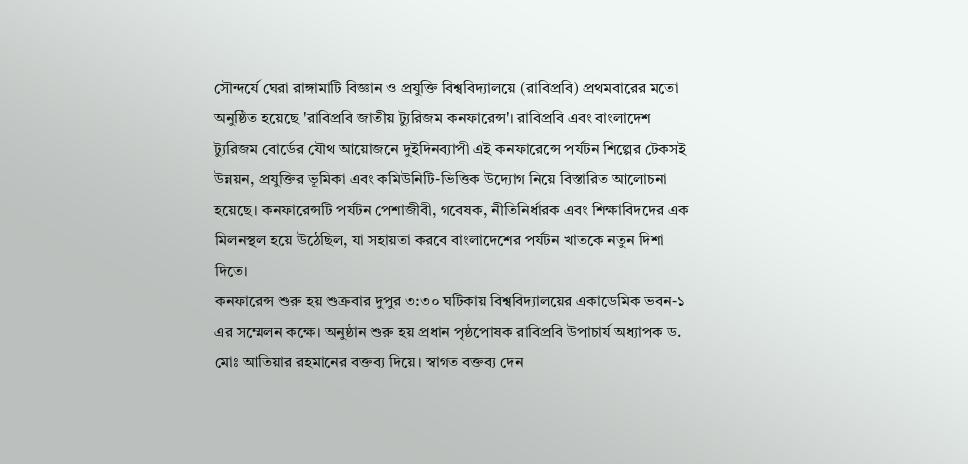সৌন্দর্যে ঘেরা রাঙ্গামাটি বিজ্ঞান ও প্রযুক্তি বিশ্ববিদ্যালয়ে (রাবিপ্রবি) প্রথমবারের মতো অনুষ্ঠিত হয়েছে 'রাবিপ্রবি জাতীয় ট্যুরিজম কনফারেন্স'। রাবিপ্রবি এবং বাংলাদেশ ট্যুরিজম বোর্ডের যৌথ আয়োজনে দুইদিনব্যাপী এই কনফারেন্সে পর্যটন শিল্পের টেকসই উন্নয়ন, প্রযুক্তির ভূমিকা এবং কমিউনিটি-ভিত্তিক উদ্যোগ নিয়ে বিস্তারিত আলোচনা হয়েছে। কনফারেন্সটি পর্যটন পেশাজীবী, গবেষক, নীতিনির্ধারক এবং শিক্ষাবিদদের এক মিলনস্থল হয়ে উঠেছিল, যা সহায়তা করবে বাংলাদেশের পর্যটন খাতকে নতুন দিশা দিতে।
কনফারেন্স শুরু হয় শুক্রবার দুপুর ৩:৩০ ঘটিকায় বিশ্ববিদ্যালয়ের একাডেমিক ভবন-১ এর সম্মেলন কক্ষে। অনুষ্ঠান শুরু হয় প্রধান পৃষ্ঠপোষক রাবিপ্রবি উপাচার্য অধ্যাপক ড. মোঃ আতিয়ার রহমানের বক্তব্য দিয়ে। স্বাগত বক্তব্য দেন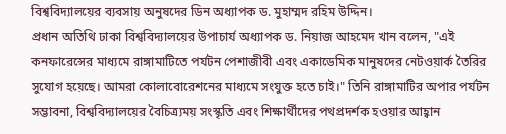বিশ্ববিদ্যালয়ের ব্যবসায় অনুষদের ডিন অধ্যাপক ড. মুহাম্মদ রহিম উদ্দিন।
প্রধান অতিথি ঢাকা বিশ্ববিদ্যালয়ের উপাচার্য অধ্যাপক ড. নিয়াজ আহমেদ খান বলেন, "এই কনফারেন্সের মাধ্যমে রাঙ্গামাটিতে পর্যটন পেশাজীবী এবং একাডেমিক মানুষদের নেটওয়ার্ক তৈরির সুযোগ হয়েছে। আমরা কোলাবোরেশনের মাধ্যমে সংযুক্ত হতে চাই।" তিনি রাঙ্গামাটির অপার পর্যটন সম্ভাবনা, বিশ্ববিদ্যালয়ের বৈচিত্র্যময় সংস্কৃতি এবং শিক্ষার্থীদের পথপ্রদর্শক হওয়ার আহ্বান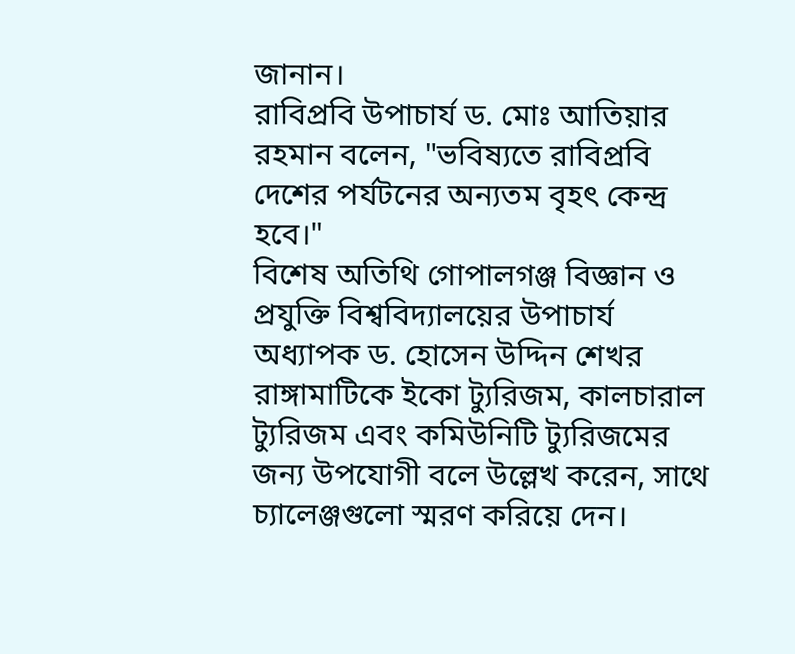জানান।
রাবিপ্রবি উপাচার্য ড. মোঃ আতিয়ার রহমান বলেন, "ভবিষ্যতে রাবিপ্রবি দেশের পর্যটনের অন্যতম বৃহৎ কেন্দ্র হবে।"
বিশেষ অতিথি গোপালগঞ্জ বিজ্ঞান ও প্রযুক্তি বিশ্ববিদ্যালয়ের উপাচার্য অধ্যাপক ড. হোসেন উদ্দিন শেখর রাঙ্গামাটিকে ইকো ট্যুরিজম, কালচারাল ট্যুরিজম এবং কমিউনিটি ট্যুরিজমের জন্য উপযোগী বলে উল্লেখ করেন, সাথে চ্যালেঞ্জগুলো স্মরণ করিয়ে দেন।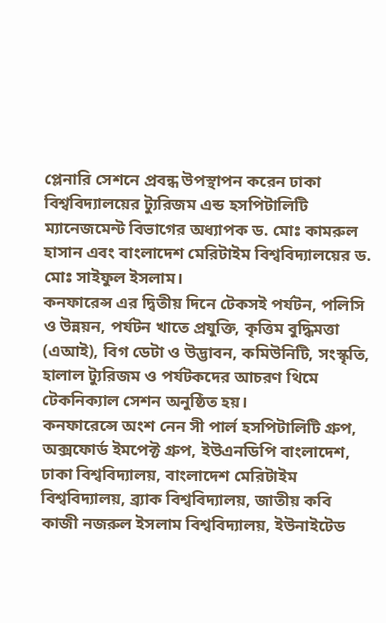প্লেনারি সেশনে প্রবন্ধ উপস্থাপন করেন ঢাকা বিশ্ববিদ্যালয়ের ট্যুরিজম এন্ড হসপিটালিটি ম্যানেজমেন্ট বিভাগের অধ্যাপক ড. মোঃ কামরুল হাসান এবং বাংলাদেশ মেরিটাইম বিশ্ববিদ্যালয়ের ড. মোঃ সাইফুল ইসলাম।
কনফারেন্স এর দ্বিতীয় দিনে টেকসই পর্যটন, পলিসি ও উন্নয়ন, পর্যটন খাতে প্রযুক্তি, কৃত্তিম বুদ্ধিমত্তা (এআই), বিগ ডেটা ও উদ্ভাবন, কমিউনিটি, সংস্কৃতি, হালাল ট্যুরিজম ও পর্যটকদের আচরণ থিমে টেকনিক্যাল সেশন অনুষ্ঠিত হয়।
কনফারেন্সে অংশ নেন সী পার্ল হসপিটালিটি গ্রুপ, অক্সফোর্ড ইমপেক্ট গ্রুপ, ইউএনডিপি বাংলাদেশ, ঢাকা বিশ্ববিদ্যালয়, বাংলাদেশ মেরিটাইম বিশ্ববিদ্যালয়, ব্র্যাক বিশ্ববিদ্যালয়, জাতীয় কবি কাজী নজরুল ইসলাম বিশ্ববিদ্যালয়, ইউনাইটেড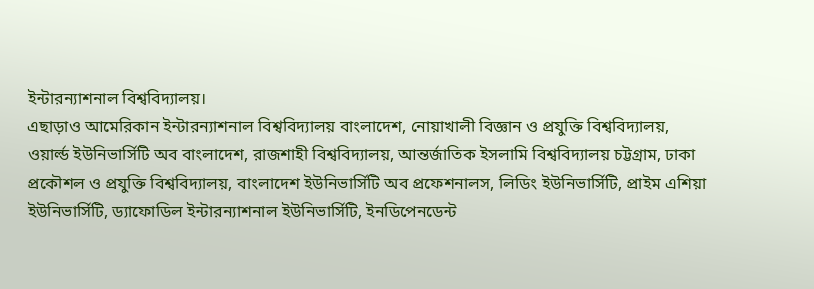ইন্টারন্যাশনাল বিশ্ববিদ্যালয়।
এছাড়াও আমেরিকান ইন্টারন্যাশনাল বিশ্ববিদ্যালয় বাংলাদেশ, নোয়াখালী বিজ্ঞান ও প্রযুক্তি বিশ্ববিদ্যালয়, ওয়ার্ল্ড ইউনিভার্সিটি অব বাংলাদেশ, রাজশাহী বিশ্ববিদ্যালয়, আন্তর্জাতিক ইসলামি বিশ্ববিদ্যালয় চট্টগ্রাম, ঢাকা প্রকৌশল ও প্রযুক্তি বিশ্ববিদ্যালয়, বাংলাদেশ ইউনিভার্সিটি অব প্রফেশনালস, লিডিং ইউনিভার্সিটি, প্রাইম এশিয়া ইউনিভার্সিটি, ড্যাফোডিল ইন্টারন্যাশনাল ইউনিভার্সিটি, ইনডিপেনডেন্ট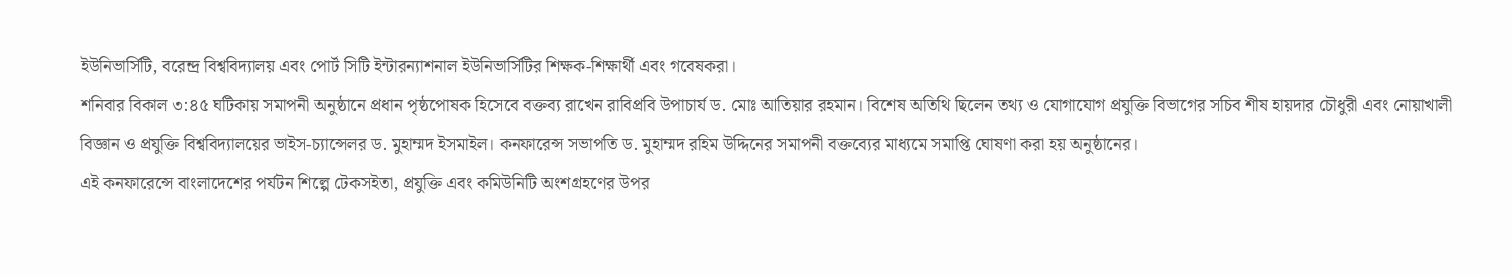ইউনিভার্সিটি, বরেন্দ্র বিশ্ববিদ্যালয় এবং পোর্ট সিটি ইন্টারন্যাশনাল ইউনিভার্সিটির শিক্ষক-শিক্ষার্থী এবং গবেষকরা।
শনিবার বিকাল ৩:৪৫ ঘটিকায় সমাপনী অনুষ্ঠানে প্রধান পৃষ্ঠপোষক হিসেবে বক্তব্য রাখেন রাবিপ্রবি উপাচার্য ড. মোঃ আতিয়ার রহমান। বিশেষ অতিথি ছিলেন তথ্য ও যোগাযোগ প্রযুক্তি বিভাগের সচিব শীষ হায়দার চৌধুরী এবং নোয়াখালী বিজ্ঞান ও প্রযুক্তি বিশ্ববিদ্যালয়ের ভাইস-চ্যান্সেলর ড. মুহাম্মদ ইসমাইল। কনফারেন্স সভাপতি ড. মুহাম্মদ রহিম উদ্দিনের সমাপনী বক্তব্যের মাধ্যমে সমাপ্তি ঘোষণা করা হয় অনুষ্ঠানের।
এই কনফারেন্সে বাংলাদেশের পর্যটন শিল্পে টেকসইতা, প্রযুক্তি এবং কমিউনিটি অংশগ্রহণের উপর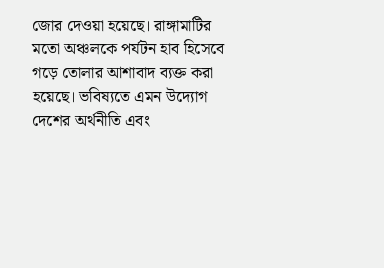জোর দেওয়া হয়েছে। রাঙ্গামাটির মতো অঞ্চলকে পর্যটন হাব হিসেবে গড়ে তোলার আশাবাদ ব্যক্ত করা হয়েছে। ভবিষ্যতে এমন উদ্যোগ দেশের অর্থনীতি এবং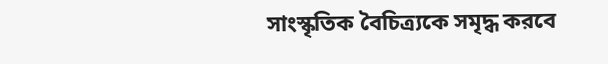সাংস্কৃতিক বৈচিত্র্যকে সমৃদ্ধ করবে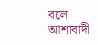বলে আশাবাদী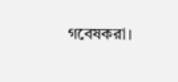গবেষকরা।